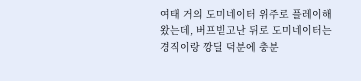여태 거의 도미네이터 위주로 플레이해왔는데, 버프빋고난 뒤로 도미네이터는 경직이랑 깡딜 덕분에 충분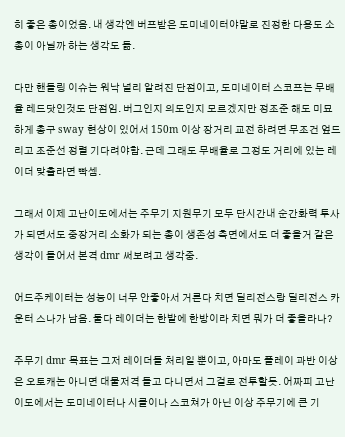히 좋은 총이었음. 내 생각엔 버프받은 도미네이터야말로 진정한 다용도 소총이 아닐까 하는 생각도 듦.

다만 핸들링 이슈는 워낙 널리 알려진 단점이고, 도미네이터 스코프는 무배율 레드닷인것도 단점임. 버그인지 의도인지 모르겠지만 정조준 해도 미묘하게 총구 sway 현상이 있어서 150m 이상 장거리 교전 하려면 무조건 엎드리고 조준선 정렬 기다려야함. 근데 그래도 무배율로 그정도 거리에 있는 레이더 맞출라면 빡셈.

그래서 이제 고난이도에서는 주무기 지원무기 모두 단시간내 순간화력 투사가 되면서도 중장거리 소화가 되는 총이 생존성 측면에서도 더 좋을거 같은 생각이 들어서 본격 dmr 써보려고 생각중.

어드주케이터는 성능이 너무 안좋아서 거른다 치면 딜리전스랑 딜리전스 카운터 스나가 남음. 둘다 레이더는 한발에 한방이라 치면 뭐가 더 좋을라나?

주무기 dmr 목표는 그저 레이더들 처리일 뿐이고, 아마도 플레이 과반 이상은 오토캐논 아니면 대물저격 들고 다니면서 그걸로 전투할듯. 어짜피 고난이도에서는 도미네이터나 시클이나 스코쳐가 아닌 이상 주무기에 큰 기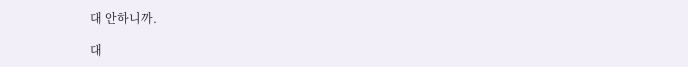대 안하니까.

대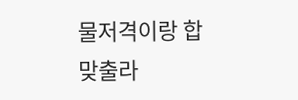물저격이랑 합 맞출라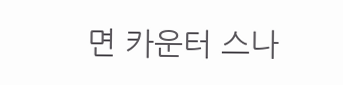면 카운터 스나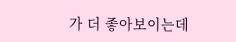가 더 좋아보이는데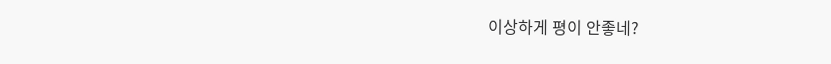이상하게 평이 안좋네?